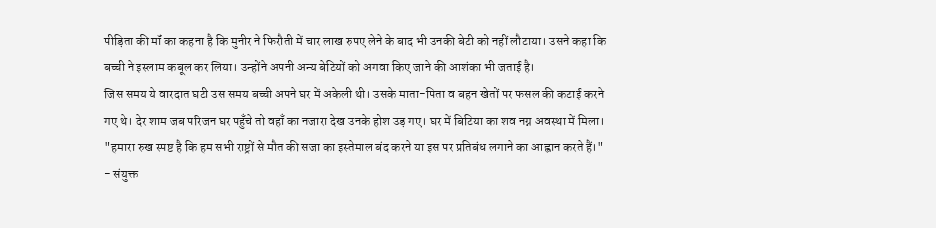पीड़िता की मॉं का कहना है कि मुनीर ने फिरौती में चार लाख रुपए लेने के बाद भी उनकी बेटी को नहीं लौटाया। उसने कहा कि बच्ची ने इस्लाम कबूल कर लिया। उन्होंने अपनी अन्य बेटियों को अगवा किए जाने की आशंका भी जताई है।
जिस समय ये वारदात घटी उस समय बच्ची अपने घर में अकेली थी। उसके माता-पिता व बहन खेतों पर फसल की कटाई करने गए थे। देर शाम जब परिजन घर पहुँचे तो वहाँ का नजारा देख उनके होश उड़ गए। घर में बिटिया का शव नग्न अवस्था में मिला।
"हमारा रुख स्पष्ट है कि हम सभी राष्ट्रों से मौत की सजा का इस्तेमाल बंद करने या इस पर प्रतिबंध लगाने का आह्वान करते हैं।" - संयुक्त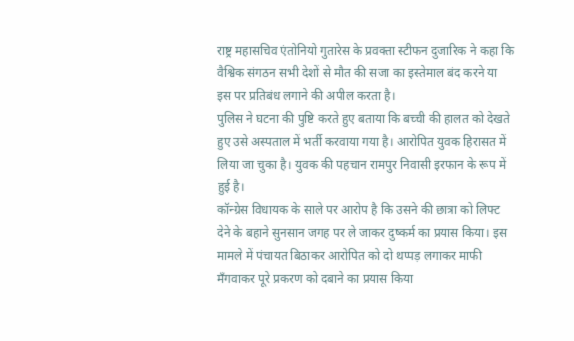राष्ट्र महासचिव एंतोनियो गुतारेस के प्रवक्ता स्टीफन दुजारिक ने कहा कि वैश्विक संगठन सभी देशों से मौत की सजा का इस्तेमाल बंद करने या इस पर प्रतिबंध लगाने की अपील करता है।
पुलिस ने घटना की पुष्टि करते हुए बताया कि बच्ची की हालत को देखते हुए उसे अस्पताल में भर्ती करवाया गया है। आरोपित युवक हिरासत में लिया जा चुका है। युवक की पहचान रामपुर निवासी इरफान के रूप में हुई है।
कॉन्ग्रेस विधायक के साले पर आरोप है कि उसने की छात्रा को लिफ्ट देने के बहाने सुनसान जगह पर ले जाकर दुष्कर्म का प्रयास किया। इस मामले में पंचायत बिठाकर आरोपित को दो थप्पड़ लगाकर माफी मँगवाकर पूरे प्रकरण को दबाने का प्रयास किया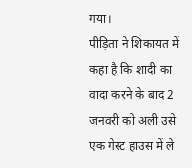गया।
पीड़िता ने शिकायत में कहा है कि शादी का वादा करने के बाद 2 जनवरी को अली उसे एक गेस्ट हाउस में ले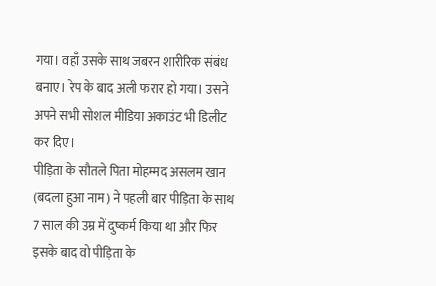गया। वहाँ उसके साथ जबरन शारीरिक संबंध बनाए। रेप के बाद अली फरार हो गया। उसने अपने सभी सोशल मीडिया अकाउंट भी डिलीट कर दिए।
पीड़िता के सौतले पिता मोहम्मद असलम खान (बदला हुआ नाम) ने पहली बार पीड़िता के साथ 7 साल की उम्र में दुष्कर्म किया था और फिर इसके बाद वो पीड़िता के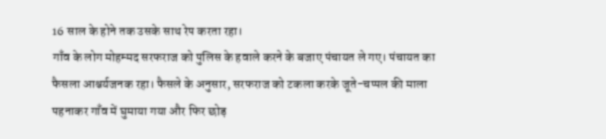16 साल के होने तक उसके साथ रेप करता रहा।
गाँव के लोग मोहम्मद सरफराज को पुलिस के हवाले करने के बजाए पंचायत ले गए। पंचायत का फैसला आश्चर्यजनक रहा। फैसले के अनुसार, सरफराज को टकला करके जूते-चप्पल की माला पहनाकर गाँव में घुमाया गया और फिर छोड़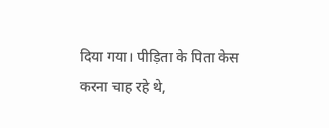दिया गया। पीड़िता के पिता केस करना चाह रहे थे,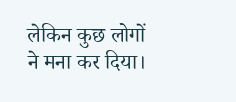लेकिन कुछ लोगों ने मना कर दिया।